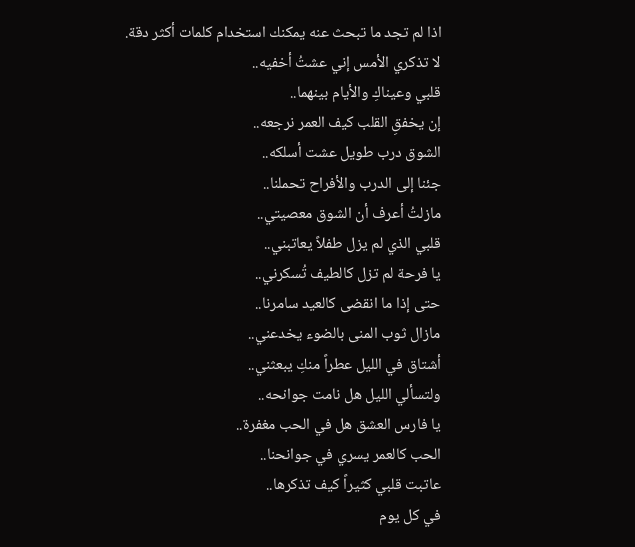اذا لم تجد ما تبحث عنه يمكنك استخدام كلمات أكثر دقة.
لا تذكري الأمس إني عشتُ أخفيه..
قلبي وعيناكِ والأيام بينهما..
إن يخفقِ القلب كيف العمر نرجعه..
الشوق درب طويل عشت أسلكه..
جئنا إلى الدرب والأفراح تحملنا..
مازلتُ أعرف أن الشوق معصيتي..
قلبي الذي لم يزل طفلاً يعاتبني..
يا فرحة لم تزل كالطيف تُسكرني..
حتى إذا ما انقضى كالعيد سامرنا..
مازال ثوب المنى بالضوء يخدعني..
أشتاق في الليل عطراً منكِ يبعثني..
ولتسألي الليل هل نامت جوانحه..
يا فارس العشق هل في الحب مغفرة..
الحب كالعمر يسري في جوانحنا..
عاتبت قلبي كثيراً كيف تذكرها..
في كل يوم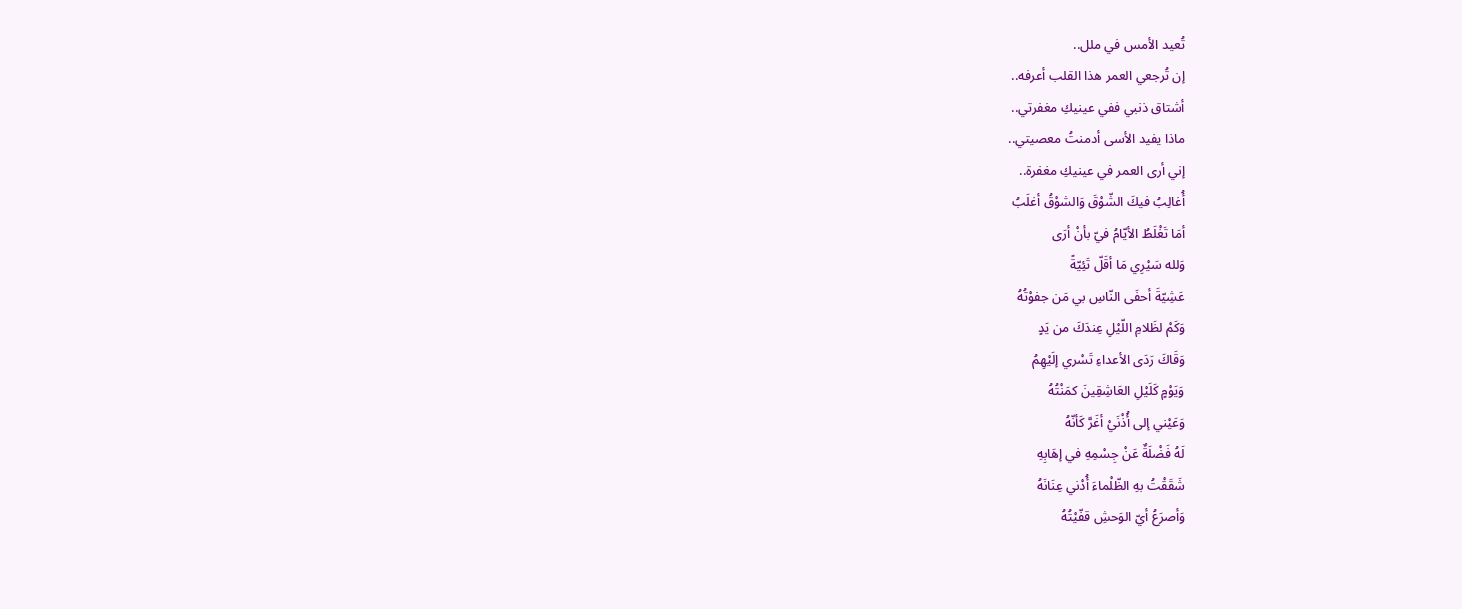تُعيد الأمس في ملل..
إن تُرجعي العمر هذا القلب أعرفه..
أشتاق ذنبي ففي عينيكِ مغفرتي..
ماذا يفيد الأسى أدمنتُ معصيتي..
إني أرى العمر في عينيكِ مغفرة..
أُغالِبُ فيكَ الشّوْقَ وَالشوْقُ أغلَبُ
أمَا تَغْلَطُ الأيّامُ فيّ بأنْ أرَى
وَلله سَيْرِي مَا أقَلّ تَئِيّةً
عَشِيّةَ أحفَى النّاسِ بي مَن جفوْتُهُ
وَكَمْ لظَلامِ اللّيْلِ عِندَكَ من يَدٍ
وَقَاكَ رَدَى الأعداءِ تَسْري إلَيْهِمُ
وَيَوْمٍ كَلَيْلِ العَاشِقِينَ كمَنْتُهُ
وَعَيْني إلى أُذْنَيْ أغَرَّ كَأنّهُ
لَهُ فَضْلَةٌ عَنْ جِسْمِهِ في إهَابِهِ
شَقَقْتُ بهِ الظّلْماءَ أُدْني عِنَانَهُ
وَأصرَعُ أيّ الوَحشِ قفّيْتُهُ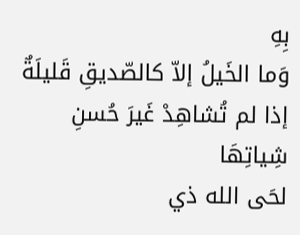بِهِ
وَما الخَيلُ إلاّ كالصّديقِ قَليلَةٌ
إذا لم تُشاهِدْ غَيرَ حُسنِ شِياتِهَا
لحَى الله ذي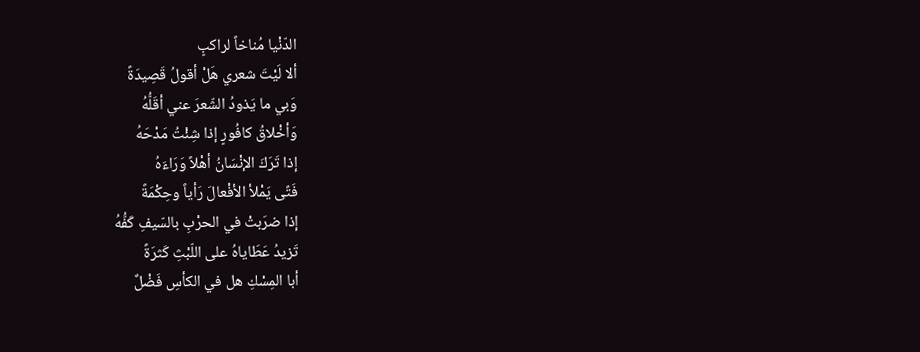الدّنْيا مُناخاً لراكبٍ
ألا لَيْتَ شعري هَلْ أقولُ قَصِيدَةً
وَبي ما يَذودُ الشّعرَ عني أقَلُّهُ
وَأخْلاقُ كافُورٍ إذا شِئْتُ مَدْحَهُ
إذا تَرَكَ الإنْسَانُ أهْلاً وَرَاءَهُ
فَتًى يَمْلأ الأفْعالَ رَأياً وحِكْمَةً
إذا ضرَبتْ في الحرْبِ بالسّيفِ كَفُّهُ
تَزيدُ عَطَاياهُ على اللّبْثِ كَثرَةً
أبا المِسْكِ هل في الكأسِ فَضْلٌ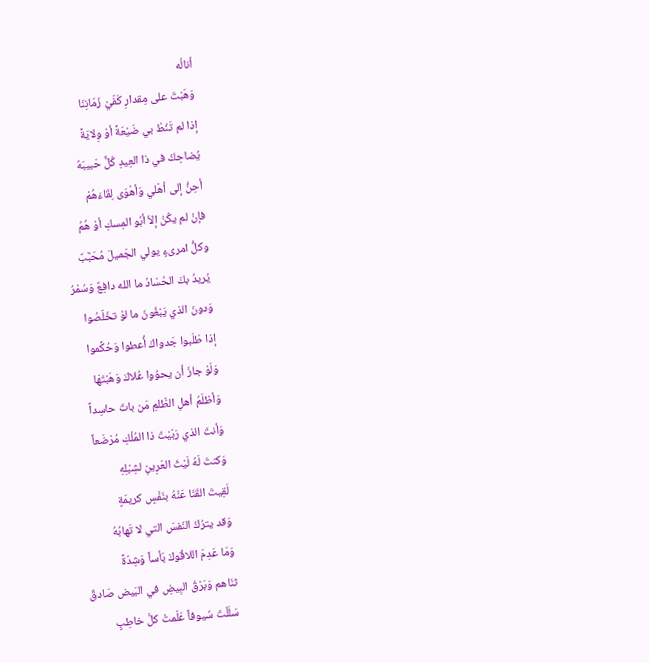أنالُه
وَهَبْتَ على مِقدارِ كَفّيْ زَمَانِنَا
إذا لم تَنُطْ بي ضَيْعَةً أوْ وِلايَةً
يُضاحِكُ في ذا العِيدِ كُلٌّ حَبيبَهُ
أحِنُّ إلى أهْلي وَأهْوَى لِقَاءَهُمْ
فإنْ لم يكُنْ إلاّ أبُو المِسكِ أوْ هُمُ
وكلُّ امرىءٍ يولي الجَميلَ مُحَبَّبٌ
يُريدُ بكَ الحُسّادُ ما الله دافِعٌ وَسُمْرُ
وَدونَ الذي يَبْغُونَ ما لوْ تخَلّصُوا
إذا طَلَبوا جَدواكَ أُعطوا وَحُكِّموا
وَلَوْ جازَ أن يحوُوا عُلاكَ وَهَبْتَهَا
وَأظلَمُ أهلِ الظّلمِ مَن باتَ حاسِداً
وَأنتَ الذي رَبّيْتَ ذا المُلْكِ مُرْضَعاً
وَكنتَ لَهُ لَيْثَ العَرِينِ لشِبْلِهِ
لَقِيتَ القَنَا عَنْهُ بنَفْسٍ كريمَةٍ
وَقد يترُكُ النّفسَ التي لا تَهابُهُ
وَمَا عَدِمَ اللاقُوكَ بَأساً وَشِدّةً
ثنَاهم وَبَرْقُ البِيضِ في البَيض صَادقٌ
سَلَلْتَ سُيوفاً عَلّمتْ كلَّ خاطِبٍ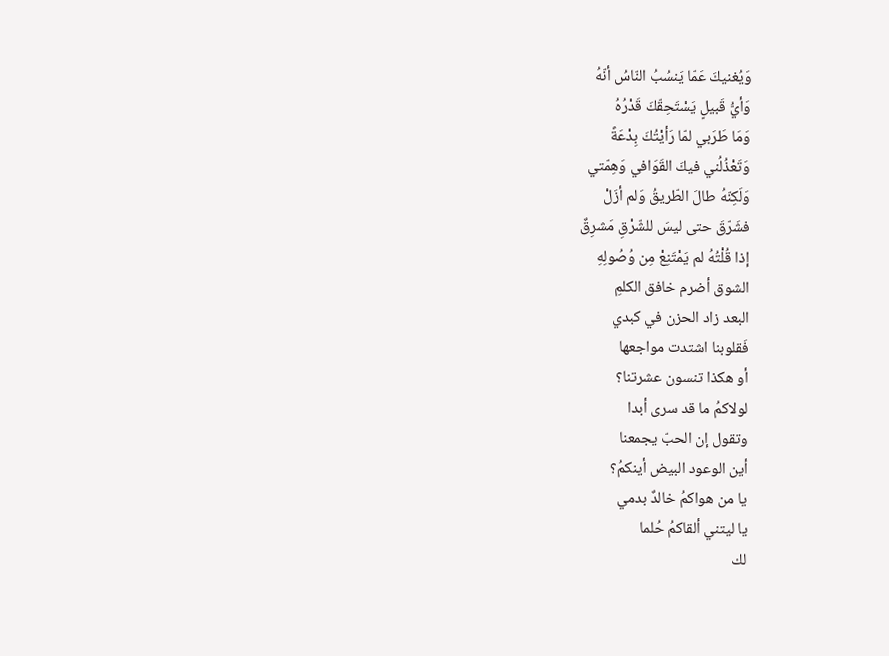وَيُغنيكَ عَمّا يَنسُبُ النّاسُ أنّهُ
وَأيُّ قَبيلٍ يَسْتَحِقّكَ قَدْرُهُ
وَمَا طَرَبي لمّا رَأيْتُكَ بِدْعَةً
وَتَعْذُلُني فيكَ القَوَافي وَهِمّتي
وَلَكِنّهُ طالَ الطّريقُ وَلم أزَلْ
فشَرّقَ حتى ليسَ للشّرْقِ مَشرِقٌ
إذا قُلْتُهُ لم يَمْتَنِعْ مِن وُصُولِهِ
الشوق أضرم خافق الكلمِ
البعد زاد الحزن في كبدي
فَقلوبنا اشتدت مواجعها
أو هكذا تنسون عشرتنا؟
لولاكمُ ما قد سرى أبدا
وتقول إن الحبّ يجمعنا
أين الوعود البيض أينكمُ؟
يا من هواكمُ خالدٌ بدمي
يا ليتني ألقاكمُ حُلما
لك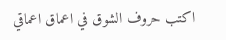اكتب حروف الشوق في اعماق اعماقي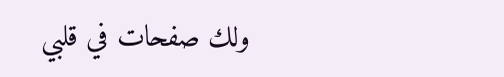ولك صفحات في قلبي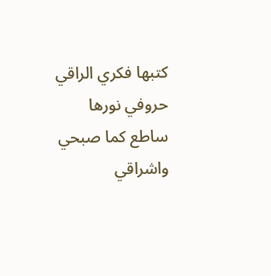كتبها فكري الراقي
حروفي نورها ساطع كما صبحي واشراقي